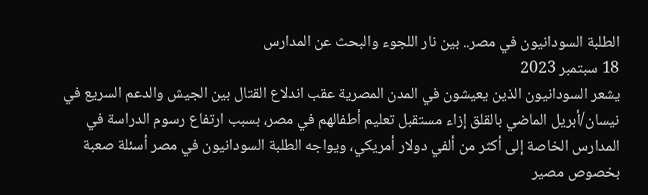الطلبة السودانيون في مصر.. بين نار اللجوء والبحث عن المدارس
18 سبتمبر 2023
يشعر السودانيون الذين يعيشون في المدن المصرية عقب اندلاع القتال بين الجيش والدعم السريع في نيسان/أبريل الماضي بالقلق إزاء مستقبل تعليم أطفالهم في مصر، بسبب ارتفاع رسوم الدراسة في المدارس الخاصة إلى أكثر من ألفي دولار أمريكي، ويواجه الطلبة السودانيون في مصر أسئلة صعبة بخصوص مصير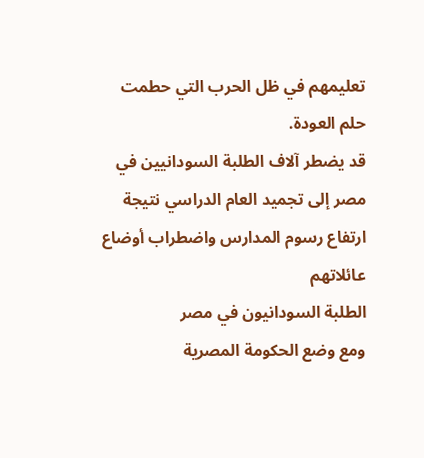تعليمهم في ظل الحرب التي حطمت حلم العودة.
قد يضطر آلاف الطلبة السودانيين في مصر إلى تجميد العام الدراسي نتيجة ارتفاع رسوم المدارس واضطراب أوضاع عائلاتهم
الطلبة السودانيون في مصر
ومع وضع الحكومة المصرية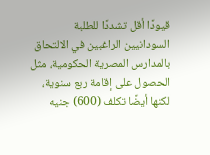قيودًا أقل تشددًا للطلبة السودانيين الراغبين في الالتحاق بالمدارس المصرية الحكومية، مثل الحصول على إقامة ربع سنوية، لكنها أيضًا تكلف (600) جنيه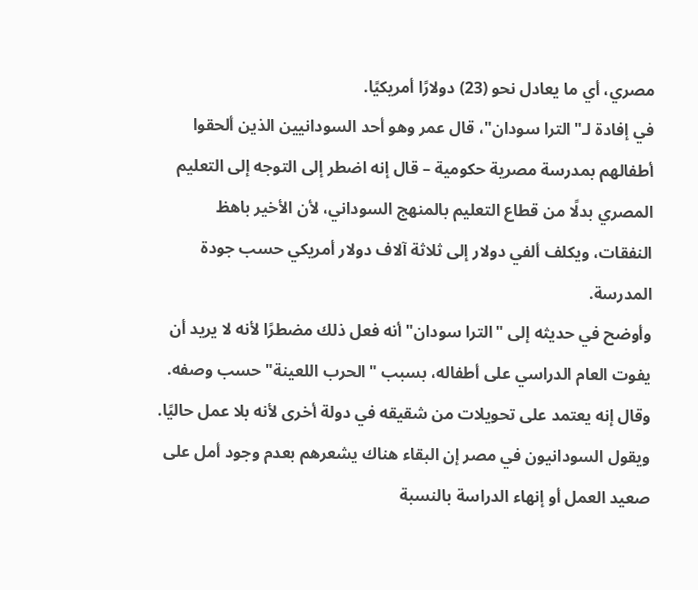مصري، أي ما يعادل نحو (23) دولارًا أمريكيًا.
في إفادة لـ"الترا سودان"، قال عمر وهو أحد السودانيين الذين ألحقوا أطفالهم بمدرسة مصرية حكومية – قال إنه اضطر إلى التوجه إلى التعليم المصري بدلًا من قطاع التعليم بالمنهج السوداني، لأن الأخير باهظ النفقات، ويكلف ألفي دولار إلى ثلاثة آلاف دولار أمريكي حسب جودة المدرسة.
وأوضح في حديثه إلى "الترا سودان" أنه فعل ذلك مضطرًا لأنه لا يريد أن يفوت العام الدراسي على أطفاله، بسبب "الحرب اللعينة" حسب وصفه. وقال إنه يعتمد على تحويلات من شقيقه في دولة أخرى لأنه بلا عمل حاليًا.
ويقول السودانيون في مصر إن البقاء هناك يشعرهم بعدم وجود أمل على صعيد العمل أو إنهاء الدراسة بالنسبة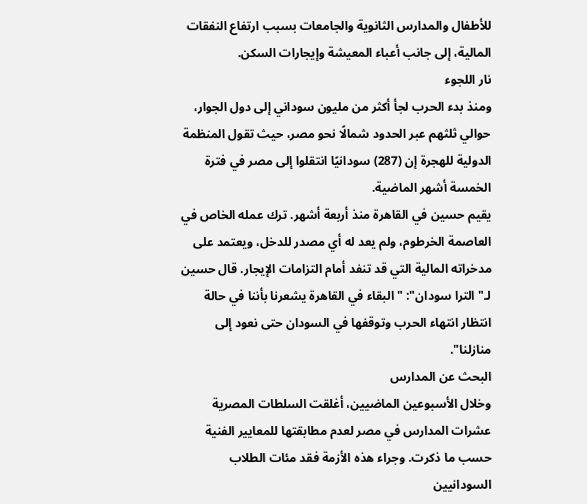للأطفال والمدارس الثانوية والجامعات بسبب ارتفاع النفقات المالية، إلى جانب أعباء المعيشة وإيجارات السكن.
نار اللجوء
ومنذ بدء الحرب لجأ أكثر من مليون سوداني إلى دول الجوار، حوالي ثلثهم عبر الحدود شمالًا نحو مصر، حيث تقول المنظمة الدولية للهجرة إن (287) سودانيًا انتقلوا إلى مصر في فترة الخمسة أشهر الماضية.
يقيم حسين في القاهرة منذ أربعة أشهر. ترك عمله الخاص في العاصمة الخرطوم، ولم يعد له أي مصدر للدخل، ويعتمد على مدخراته المالية التي قد تنفد أمام التزامات الإيجار. قال حسين لـ"الترا سودان": "البقاء في القاهرة يشعرنا بأننا في حالة انتظار انتهاء الحرب وتوقفها في السودان حتى نعود إلى منازلنا".
البحث عن المدارس
وخلال الأسبوعين الماضيين، أغلقت السلطات المصرية عشرات المدارس في مصر لعدم مطابقتها للمعايير الفنية حسب ما ذكرت. وجراء هذه الأزمة فقد مئات الطلاب السودانيين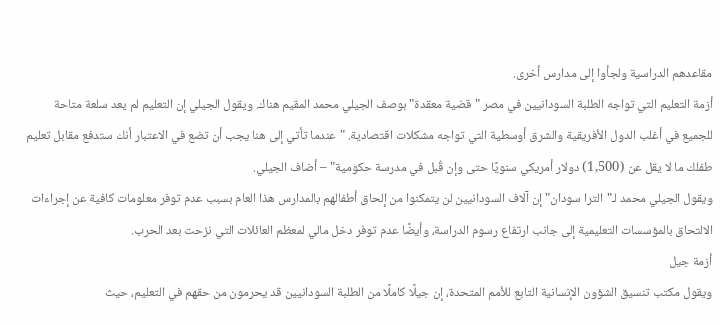مقاعدهم الدراسية ولجأوا إلى مدارس أخرى.
أزمة التعليم التي تواجه الطلبة السودانيين في مصر "قضية معقدة" بوصف الجيلي محمد المقيم هناك. ويقول الجيلي إن التعليم لم يعد سلعة متاحة للجميع في أغلب الدول الأفريقية والشرق أوسطية التي تواجه مشكلات اقتصادية. "عندما تأتي إلى هنا يجب أن تضع في الاعتبار أنك ستدفع مقابل تعليم طفلك ما لا يقل عن (1,500) دولار أمريكي سنويًا حتى وإن قُبل في مدرسة حكومية" – أضاف الجيلي.
ويقول الجيلي محمد لـ"الترا سودان" إن آلاف السودانيين لن يتمكنوا من إلحاق أطفالهم بالمدارس هذا العام بسبب عدم توفر معلومات كافية عن إجراءات الالتحاق بالمؤسسات التعليمية إلى جانب ارتفاع رسوم الدراسة، وأيضًا عدم توفر دخل مالي لمعظم العائلات التي نزحت بعد الحرب.
أزمة جيل
ويقول مكتب تنسيق الشؤون الإنسانية التابع للأمم المتحدة، إن جيلًا كاملًا من الطلبة السودانيين قد يحرمون من حقهم في التعليم، حيث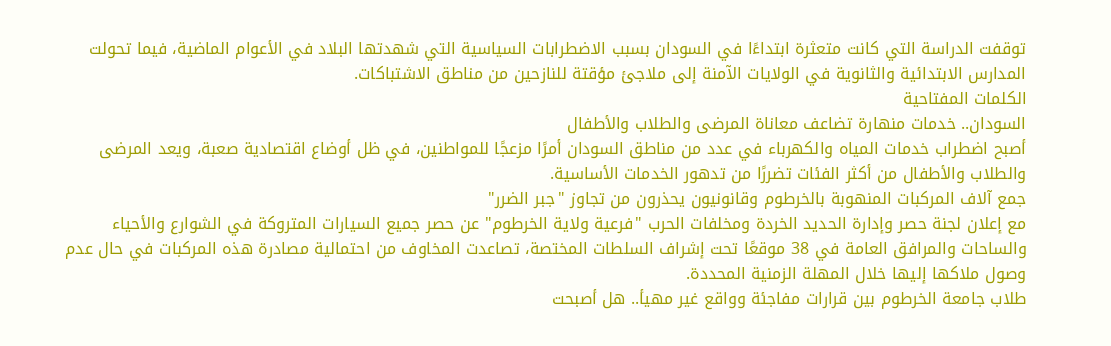توقفت الدراسة التي كانت متعثرة ابتداءًا في السودان بسبب الاضطرابات السياسية التي شهدتها البلاد في الأعوام الماضية، فيما تحولت المدارس الابتدائية والثانوية في الولايات الآمنة إلى ملاجئ مؤقتة للنازحين من مناطق الاشتباكات.
الكلمات المفتاحية
السودان.. خدمات منهارة تضاعف معاناة المرضى والطلاب والأطفال
أصبح اضطراب خدمات المياه والكهرباء في عدد من مناطق السودان أمرًا مزعجًا للمواطنين، في ظل أوضاع اقتصادية صعبة، ويعد المرضى والطلاب والأطفال من أكثر الفئات تضررًا من تدهور الخدمات الأساسية.
جمع آلاف المركبات المنهوبة بالخرطوم وقانونيون يحذرون من تجاوز "جبر الضرر"
مع إعلان لجنة حصر وإدارة الحديد الخردة ومخلفات الحرب "فرعية ولاية الخرطوم" عن حصر جميع السيارات المتروكة في الشوارع والأحياء والساحات والمرافق العامة في 38 موقعًا تحت إشراف السلطات المختصة، تصاعدت المخاوف من احتمالية مصادرة هذه المركبات في حال عدم وصول ملاكها إليها خلال المهلة الزمنية المحددة.
طلاب جامعة الخرطوم بين قرارات مفاجئة وواقع غير مهيأ.. هل أصبحت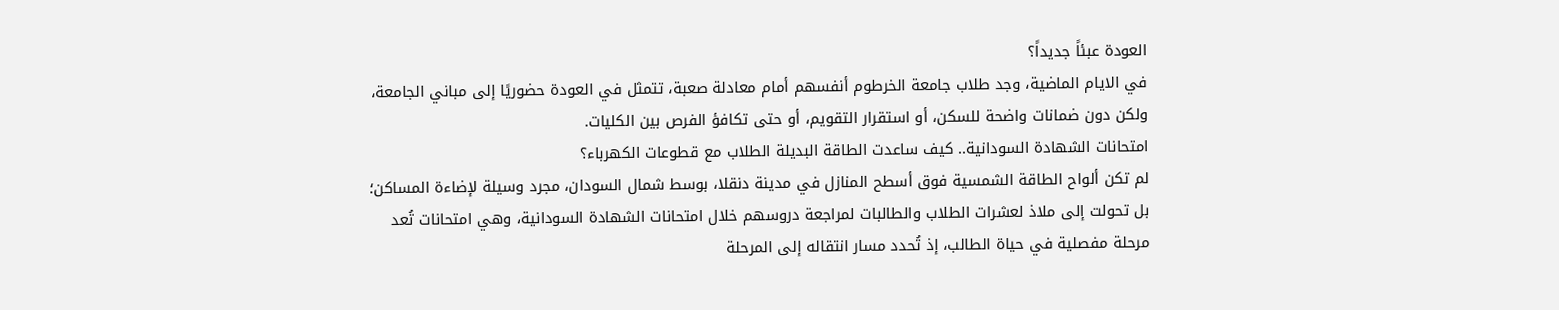العودة عبئاً جديداً؟
في الايام الماضية، وجد طلاب جامعة الخرطوم أنفسهم أمام معادلة صعبة، تتمثل في العودة حضوريًا إلى مباني الجامعة، ولكن دون ضمانات واضحة للسكن، أو استقرار التقويم، أو حتى تكافؤ الفرص بين الكليات.
امتحانات الشهادة السودانية.. كيف ساعدت الطاقة البديلة الطلاب مع قطوعات الكهرباء؟
لم تكن ألواح الطاقة الشمسية فوق أسطح المنازل في مدينة دنقلا، بوسط شمال السودان، مجرد وسيلة لإضاءة المساكن؛ بل تحولت إلى ملاذ لعشرات الطلاب والطالبات لمراجعة دروسهم خلال امتحانات الشهادة السودانية، وهي امتحانات تُعد مرحلة مفصلية في حياة الطالب، إذ تُحدد مسار انتقاله إلى المرحلة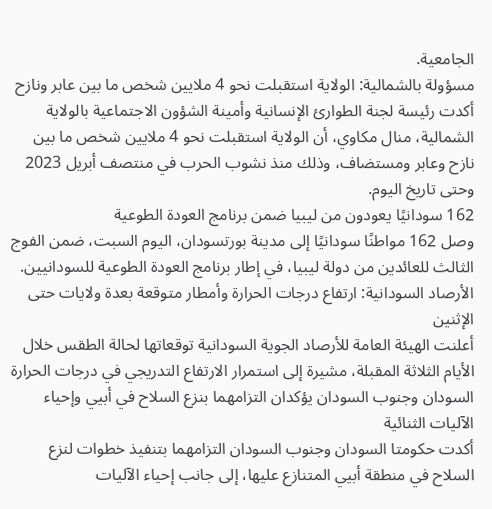الجامعية.
مسؤولة بالشمالية: الولاية استقبلت نحو 4 ملايين شخص ما بين عابر ونازح
أكدت رئيسة لجنة الطوارئ الإنسانية وأمينة الشؤون الاجتماعية بالولاية الشمالية، منال مكاوي، أن الولاية استقبلت نحو 4 ملايين شخص ما بين نازح وعابر ومستضاف، وذلك منذ نشوب الحرب في منتصف أبريل 2023 وحتى تاريخ اليوم.
162 سودانيًا يعودون من ليبيا ضمن برنامج العودة الطوعية
وصل 162 مواطنًا سودانيًا إلى مدينة بورتسودان، اليوم السبت، ضمن الفوج الثالث للعائدين من دولة ليبيا، في إطار برنامج العودة الطوعية للسودانيين.
الأرصاد السودانية: ارتفاع درجات الحرارة وأمطار متوقعة بعدة ولايات حتى الإثنين
أعلنت الهيئة العامة للأرصاد الجوية السودانية توقعاتها لحالة الطقس خلال الأيام الثلاثة المقبلة، مشيرة إلى استمرار الارتفاع التدريجي في درجات الحرارة
السودان وجنوب السودان يؤكدان التزامهما بنزع السلاح في أبيي وإحياء الآليات الثنائية
أكدت حكومتا السودان وجنوب السودان التزامهما بتنفيذ خطوات لنزع السلاح في منطقة أبيي المتنازع عليها، إلى جانب إحياء الآليات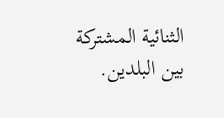الثنائية المشتركة بين البلدين.